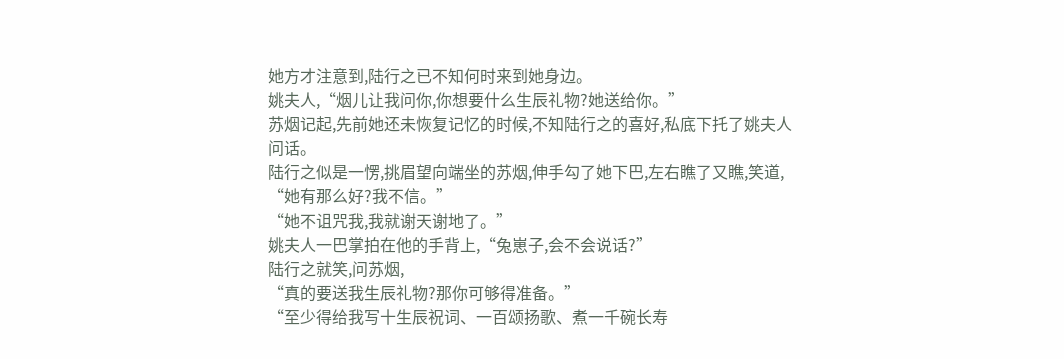她方才注意到,陆行之已不知何时来到她身边。
姚夫人,“烟儿让我问你,你想要什么生辰礼物?她送给你。”
苏烟记起,先前她还未恢复记忆的时候,不知陆行之的喜好,私底下托了姚夫人问话。
陆行之似是一愣,挑眉望向端坐的苏烟,伸手勾了她下巴,左右瞧了又瞧,笑道,
“她有那么好?我不信。”
“她不诅咒我,我就谢天谢地了。”
姚夫人一巴掌拍在他的手背上,“兔崽子,会不会说话?”
陆行之就笑,问苏烟,
“真的要送我生辰礼物?那你可够得准备。”
“至少得给我写十生辰祝词、一百颂扬歌、煮一千碗长寿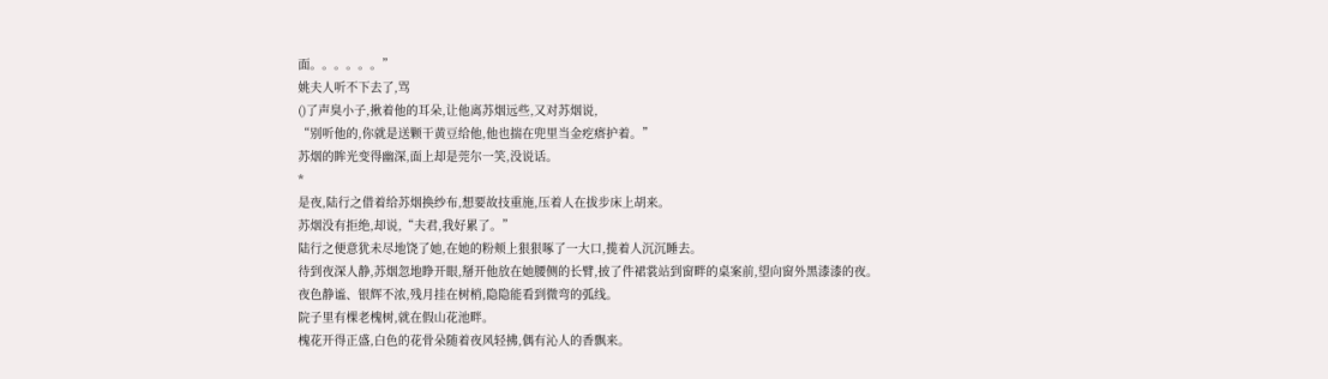面。。。。。。”
姚夫人听不下去了,骂
()了声臭小子,揪着他的耳朵,让他离苏烟远些,又对苏烟说,
“别听他的,你就是送颗干黄豆给他,他也揣在兜里当金疙瘩护着。”
苏烟的眸光变得幽深,面上却是莞尔一笑,没说话。
*
是夜,陆行之借着给苏烟换纱布,想要故技重施,压着人在拔步床上胡来。
苏烟没有拒绝,却说,“夫君,我好累了。”
陆行之便意犹未尽地饶了她,在她的粉颊上狠狠啄了一大口,揽着人沉沉睡去。
待到夜深人静,苏烟忽地睁开眼,掰开他放在她腰侧的长臂,披了件裙裳站到窗畔的桌案前,望向窗外黑漆漆的夜。
夜色静谧、银辉不浓,残月挂在树梢,隐隐能看到微弯的弧线。
院子里有棵老槐树,就在假山花池畔。
槐花开得正盛,白色的花骨朵随着夜风轻拂,偶有沁人的香飘来。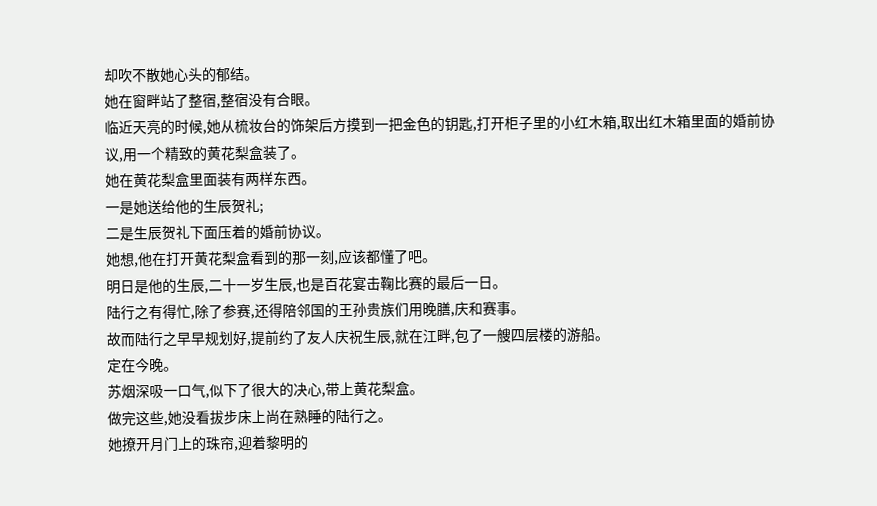却吹不散她心头的郁结。
她在窗畔站了整宿,整宿没有合眼。
临近天亮的时候,她从梳妆台的饰架后方摸到一把金色的钥匙,打开柜子里的小红木箱,取出红木箱里面的婚前协议,用一个精致的黄花梨盒装了。
她在黄花梨盒里面装有两样东西。
一是她送给他的生辰贺礼;
二是生辰贺礼下面压着的婚前协议。
她想,他在打开黄花梨盒看到的那一刻,应该都懂了吧。
明日是他的生辰,二十一岁生辰,也是百花宴击鞠比赛的最后一日。
陆行之有得忙,除了参赛,还得陪邻国的王孙贵族们用晚膳,庆和赛事。
故而陆行之早早规划好,提前约了友人庆祝生辰,就在江畔,包了一艘四层楼的游船。
定在今晚。
苏烟深吸一口气,似下了很大的决心,带上黄花梨盒。
做完这些,她没看拔步床上尚在熟睡的陆行之。
她撩开月门上的珠帘,迎着黎明的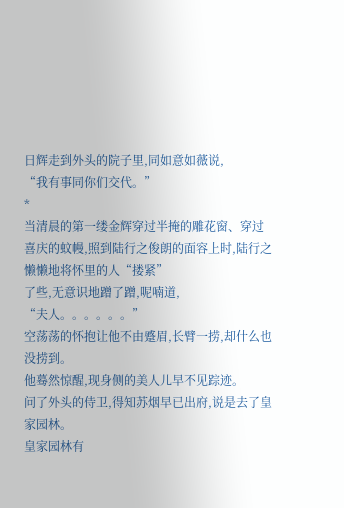日辉走到外头的院子里,同如意如薇说,
“我有事同你们交代。”
*
当清晨的第一缕金辉穿过半掩的雕花窗、穿过喜庆的蚊幔,照到陆行之俊朗的面容上时,陆行之懒懒地将怀里的人“搂紧”
了些,无意识地蹭了蹭,呢喃道,
“夫人。。。。。。”
空荡荡的怀抱让他不由蹙眉,长臂一捞,却什么也没捞到。
他蓦然惊醒,现身侧的美人儿早不见踪迹。
问了外头的侍卫,得知苏烟早已出府,说是去了皇家园林。
皇家园林有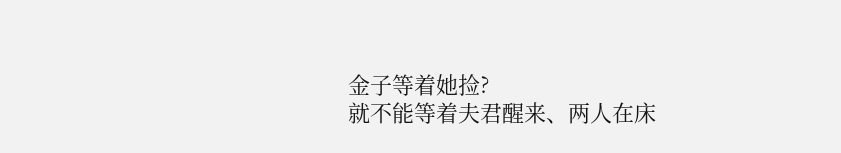金子等着她捡?
就不能等着夫君醒来、两人在床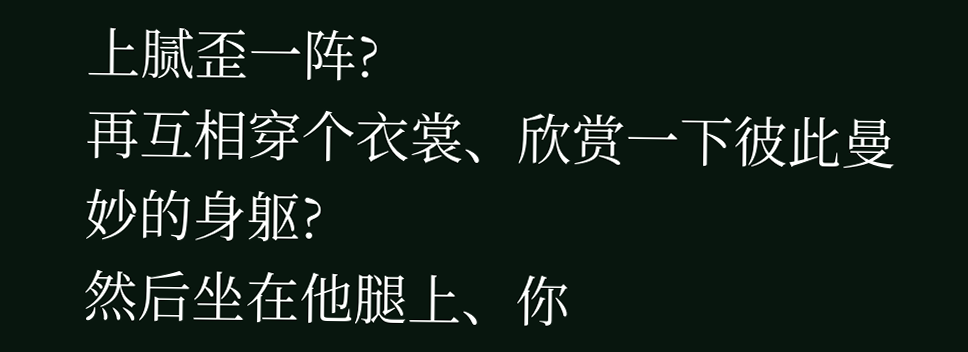上腻歪一阵?
再互相穿个衣裳、欣赏一下彼此曼妙的身躯?
然后坐在他腿上、你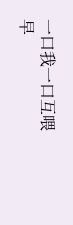一口我一口互喂早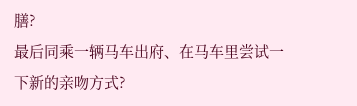膳?
最后同乘一辆马车出府、在马车里尝试一下新的亲吻方式?